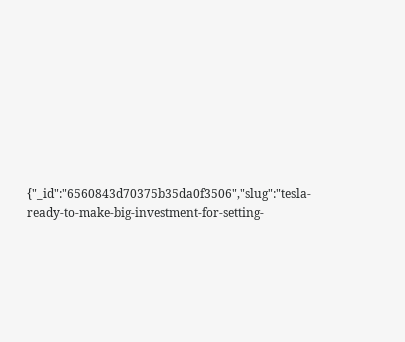{"_id":"6560843d70375b35da0f3506","slug":"tesla-ready-to-make-big-investment-for-setting-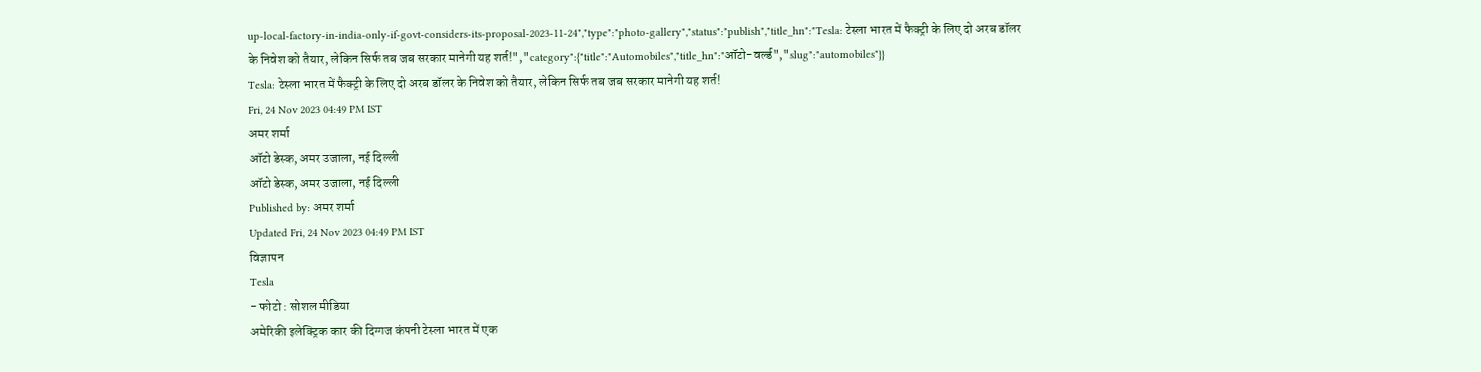up-local-factory-in-india-only-if-govt-considers-its-proposal-2023-11-24","type":"photo-gallery","status":"publish","title_hn":"Tesla: टेस्ला भारत में फैक्ट्री के लिए दो अरब डॉलर के निवेश को तैयार, लेकिन सिर्फ तब जब सरकार मानेगी यह शर्त!","category":{"title":"Automobiles","title_hn":"ऑटो-वर्ल्ड","slug":"automobiles"}}
Tesla: टेस्ला भारत में फैक्ट्री के लिए दो अरब डॉलर के निवेश को तैयार, लेकिन सिर्फ तब जब सरकार मानेगी यह शर्त!
Fri, 24 Nov 2023 04:49 PM IST
अमर शर्मा
ऑटो डेस्क, अमर उजाला, नई दिल्ली
ऑटो डेस्क, अमर उजाला, नई दिल्ली
Published by: अमर शर्मा
Updated Fri, 24 Nov 2023 04:49 PM IST
विज्ञापन
Tesla
- फोटो : सोशल मीडिया
अमेरिकी इलेक्ट्रिक कार की दिग्गज कंपनी टेस्ला भारत में एक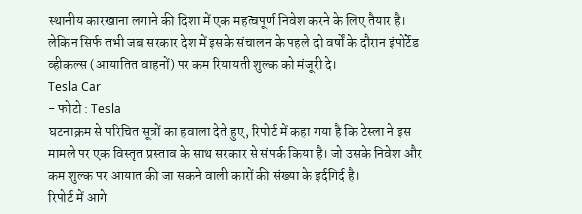स्थानीय कारखाना लगाने की दिशा में एक महत्वपूर्ण निवेश करने के लिए तैयार है। लेकिन सिर्फ तभी जब सरकार देश में इसके संचालन के पहले दो वर्षों के दौरान इंपोर्टेड व्हीकल्स (आयातित वाहनों) पर कम रियायती शुल्क को मंजूरी दे।
Tesla Car
- फोटो : Tesla
घटनाक्रम से परिचित सूत्रों का हवाला देते हुए, रिपोर्ट में कहा गया है कि टेस्ला ने इस मामले पर एक विस्तृत प्रस्ताव के साथ सरकार से संपर्क किया है। जो उसके निवेश और कम शुल्क पर आयात की जा सकने वाली कारों की संख्या के इर्दगिर्द है।
रिपोर्ट में आगे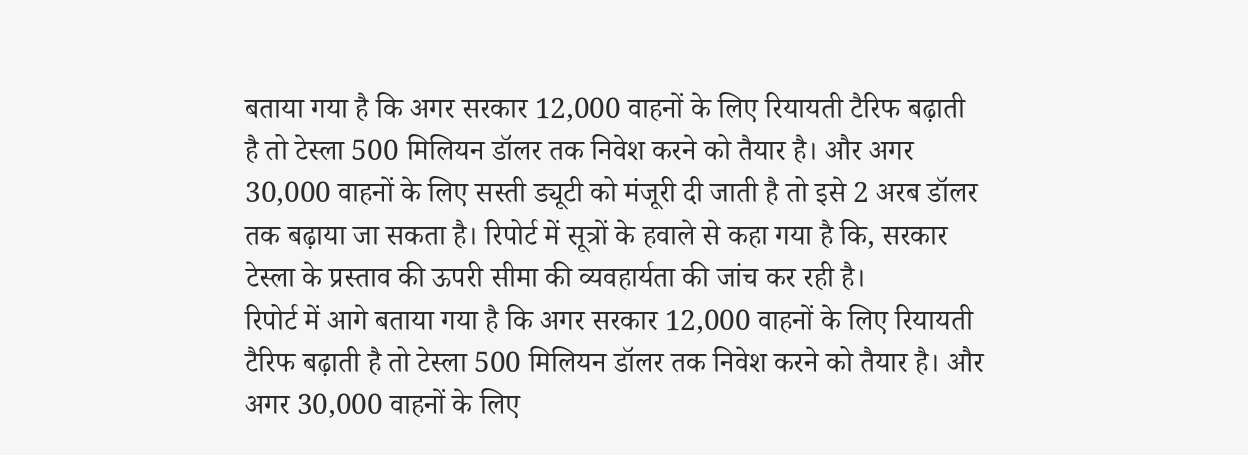बताया गया है कि अगर सरकार 12,000 वाहनों के लिए रियायती टैरिफ बढ़ाती है तो टेस्ला 500 मिलियन डॉलर तक निवेश करने को तैयार है। और अगर 30,000 वाहनों के लिए सस्ती ड्यूटी को मंजूरी दी जाती है तो इसे 2 अरब डॉलर तक बढ़ाया जा सकता है। रिपोर्ट में सूत्रों के हवाले से कहा गया है कि, सरकार टेस्ला के प्रस्ताव की ऊपरी सीमा की व्यवहार्यता की जांच कर रही है।
रिपोर्ट में आगे बताया गया है कि अगर सरकार 12,000 वाहनों के लिए रियायती टैरिफ बढ़ाती है तो टेस्ला 500 मिलियन डॉलर तक निवेश करने को तैयार है। और अगर 30,000 वाहनों के लिए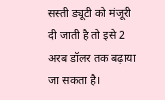सस्ती ड्यूटी को मंजूरी दी जाती है तो इसे 2 अरब डॉलर तक बढ़ाया जा सकता है।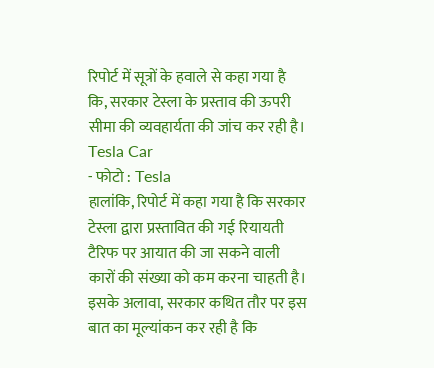रिपोर्ट में सूत्रों के हवाले से कहा गया है कि, सरकार टेस्ला के प्रस्ताव की ऊपरी सीमा की व्यवहार्यता की जांच कर रही है।
Tesla Car
- फोटो : Tesla
हालांकि, रिपोर्ट में कहा गया है कि सरकार टेस्ला द्वारा प्रस्तावित की गई रियायती टैरिफ पर आयात की जा सकने वाली कारों की संख्या को कम करना चाहती है। इसके अलावा, सरकार कथित तौर पर इस बात का मूल्यांकन कर रही है कि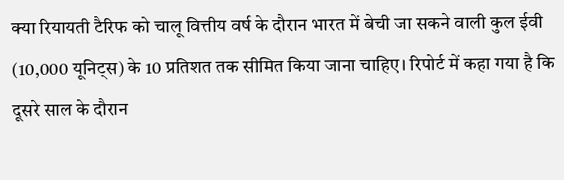क्या रियायती टैरिफ को चालू वित्तीय वर्ष के दौरान भारत में बेची जा सकने वाली कुल ईवी (10,000 यूनिट्स) के 10 प्रतिशत तक सीमित किया जाना चाहिए। रिपोर्ट में कहा गया है कि दूसरे साल के दौरान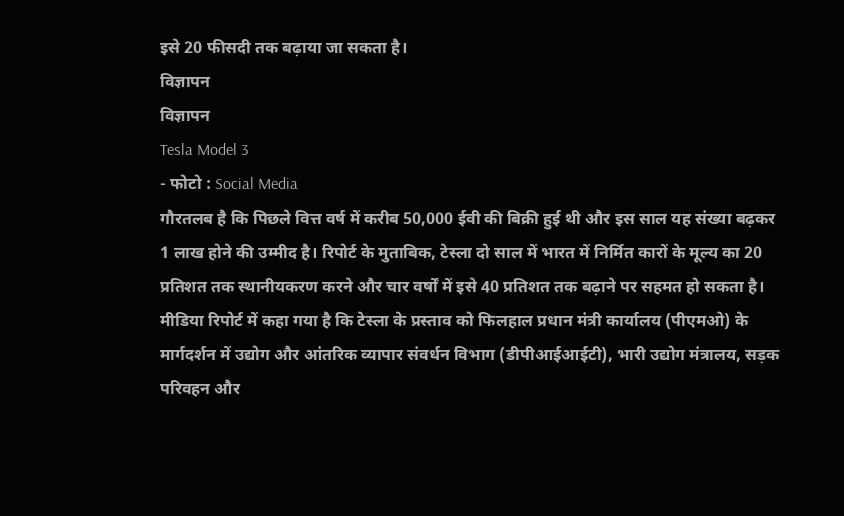इसे 20 फीसदी तक बढ़ाया जा सकता है।
विज्ञापन
विज्ञापन
Tesla Model 3
- फोटो : Social Media
गौरतलब है कि पिछले वित्त वर्ष में करीब 50,000 ईवी की बिक्री हुई थी और इस साल यह संख्या बढ़कर 1 लाख होने की उम्मीद है। रिपोर्ट के मुताबिक, टेस्ला दो साल में भारत में निर्मित कारों के मूल्य का 20 प्रतिशत तक स्थानीयकरण करने और चार वर्षों में इसे 40 प्रतिशत तक बढ़ाने पर सहमत हो सकता है।
मीडिया रिपोर्ट में कहा गया है कि टेस्ला के प्रस्ताव को फिलहाल प्रधान मंत्री कार्यालय (पीएमओ) के मार्गदर्शन में उद्योग और आंतरिक व्यापार संवर्धन विभाग (डीपीआईआईटी), भारी उद्योग मंत्रालय, सड़क परिवहन और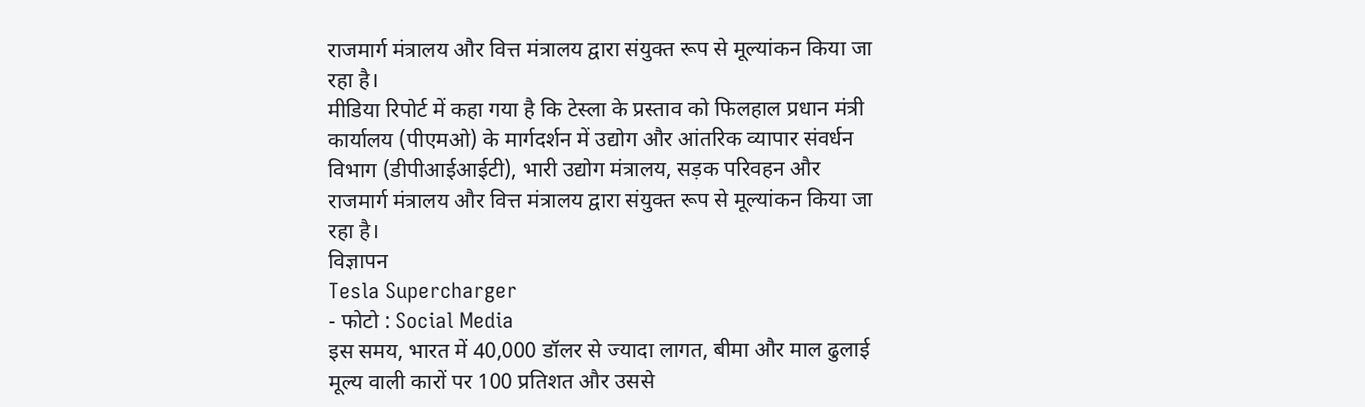राजमार्ग मंत्रालय और वित्त मंत्रालय द्वारा संयुक्त रूप से मूल्यांकन किया जा रहा है।
मीडिया रिपोर्ट में कहा गया है कि टेस्ला के प्रस्ताव को फिलहाल प्रधान मंत्री कार्यालय (पीएमओ) के मार्गदर्शन में उद्योग और आंतरिक व्यापार संवर्धन विभाग (डीपीआईआईटी), भारी उद्योग मंत्रालय, सड़क परिवहन और राजमार्ग मंत्रालय और वित्त मंत्रालय द्वारा संयुक्त रूप से मूल्यांकन किया जा रहा है।
विज्ञापन
Tesla Supercharger
- फोटो : Social Media
इस समय, भारत में 40,000 डॉलर से ज्यादा लागत, बीमा और माल ढुलाई मूल्य वाली कारों पर 100 प्रतिशत और उससे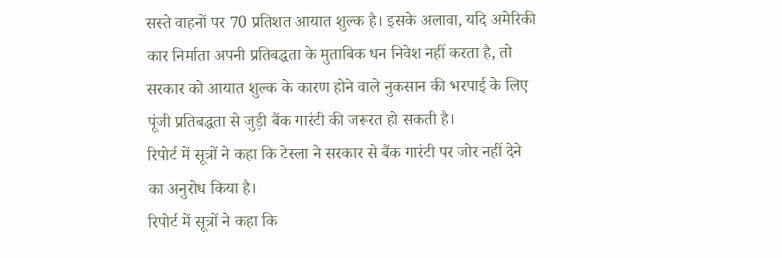सस्ते वाहनों पर 70 प्रतिशत आयात शुल्क है। इसके अलावा, यदि अमेरिकी कार निर्माता अपनी प्रतिबद्धता के मुताबिक धन निवेश नहीं करता है, तो सरकार को आयात शुल्क के कारण होने वाले नुकसान की भरपाई के लिए पूंजी प्रतिबद्धता से जुड़ी बैंक गारंटी की जरूरत हो सकती है।
रिपोर्ट में सूत्रों ने कहा कि टेस्ला ने सरकार से बैंक गारंटी पर जोर नहीं देने का अनुरोध किया है।
रिपोर्ट में सूत्रों ने कहा कि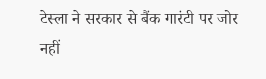टेस्ला ने सरकार से बैंक गारंटी पर जोर नहीं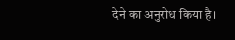देने का अनुरोध किया है।